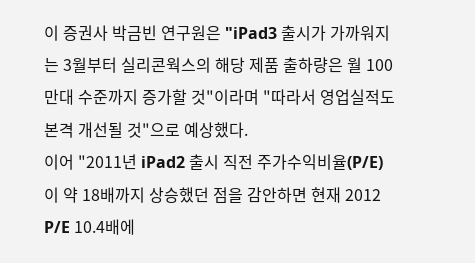이 증권사 박금빈 연구원은 "iPad3 출시가 가까워지는 3월부터 실리콘웍스의 해당 제품 출하량은 월 100만대 수준까지 증가할 것"이라며 "따라서 영업실적도 본격 개선될 것"으로 예상했다.
이어 "2011년 iPad2 출시 직전 주가수익비율(P/E)이 약 18배까지 상승했던 점을 감안하면 현재 2012 P/E 10.4배에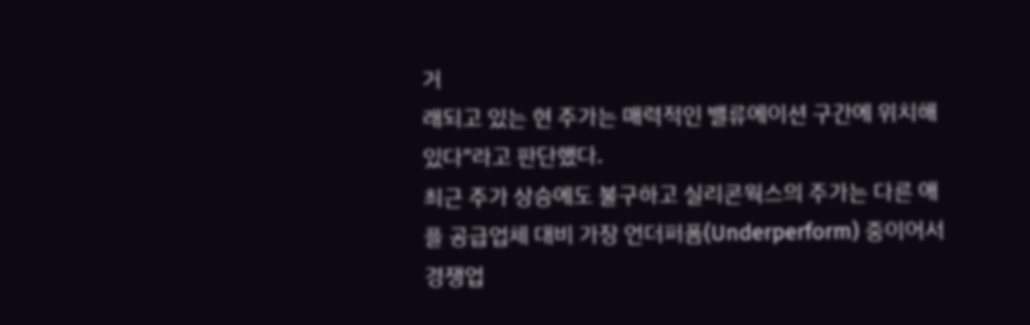거
래되고 있는 현 주가는 매력적인 밸류에이션 구간에 위치해 있다"라고 판단했다.
최근 주가 상승에도 불구하고 실리콘웍스의 주가는 다른 애플 공급업체 대비 가장 언더퍼폼(Underperform) 중이어서 경쟁업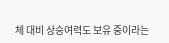체 대비 상승여력도 보유 중이라는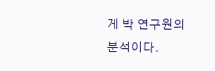게 박 연구원의 분석이다.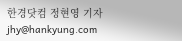한경닷컴 정현영 기자 jhy@hankyung.com